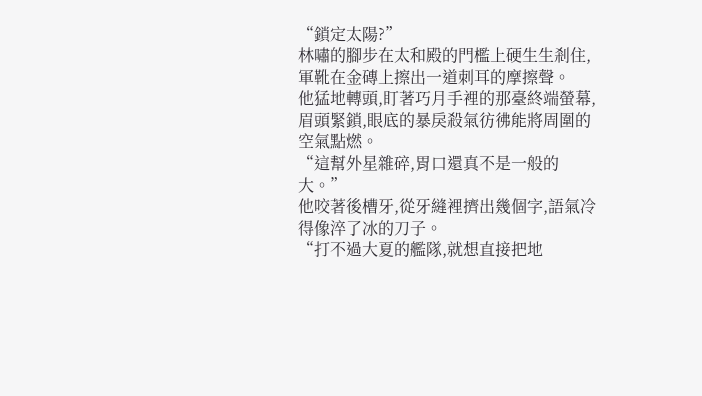“鎖定太陽?”
林嘯的腳步在太和殿的門檻上硬生生剎住,軍靴在金磚上擦出一道刺耳的摩擦聲。
他猛地轉頭,盯著巧月手裡的那臺終端螢幕,眉頭緊鎖,眼底的暴戾殺氣彷彿能將周圍的空氣點燃。
“這幫外星雜碎,胃口還真不是一般的大。”
他咬著後槽牙,從牙縫裡擠出幾個字,語氣冷得像淬了冰的刀子。
“打不過大夏的艦隊,就想直接把地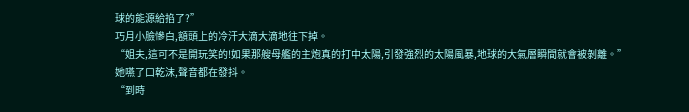球的能源給掐了?”
巧月小臉慘白,額頭上的冷汗大滴大滴地往下掉。
“姐夫,這可不是開玩笑的!如果那艘母艦的主炮真的打中太陽,引發強烈的太陽風暴,地球的大氣層瞬間就會被剝離。”
她嚥了口乾沫,聲音都在發抖。
“到時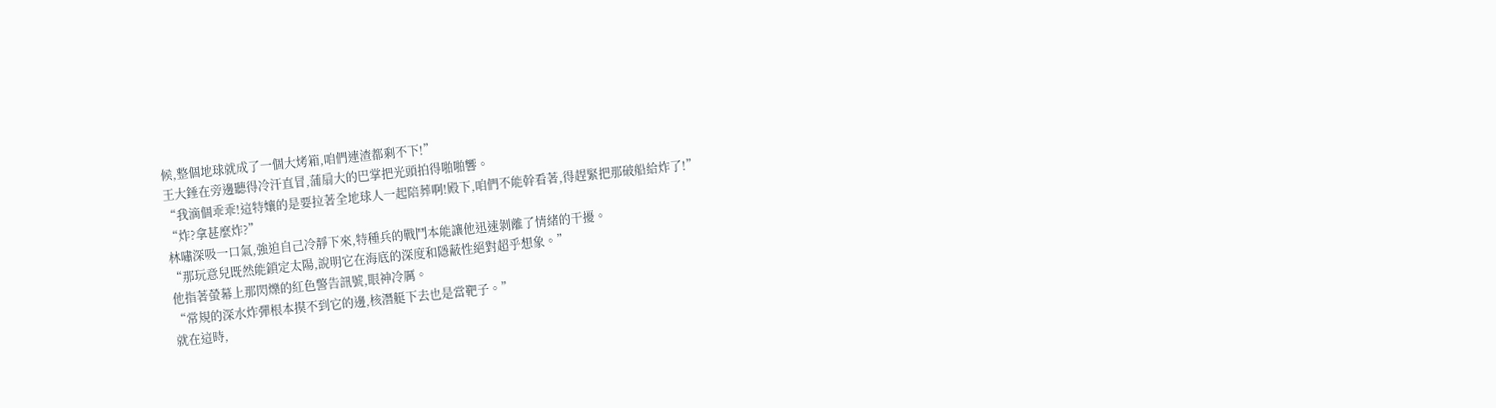候,整個地球就成了一個大烤箱,咱們連渣都剩不下!”
王大錘在旁邊聽得冷汗直冒,蒲扇大的巴掌把光頭拍得啪啪響。
“我滴個乖乖!這特孃的是要拉著全地球人一起陪葬啊!殿下,咱們不能幹看著,得趕緊把那破船給炸了!”
“炸?拿甚麼炸?”
林嘯深吸一口氣,強迫自己冷靜下來,特種兵的戰鬥本能讓他迅速剝離了情緒的干擾。
“那玩意兒既然能鎖定太陽,說明它在海底的深度和隱蔽性絕對超乎想象。”
他指著螢幕上那閃爍的紅色警告訊號,眼神冷厲。
“常規的深水炸彈根本摸不到它的邊,核潛艇下去也是當靶子。”
就在這時,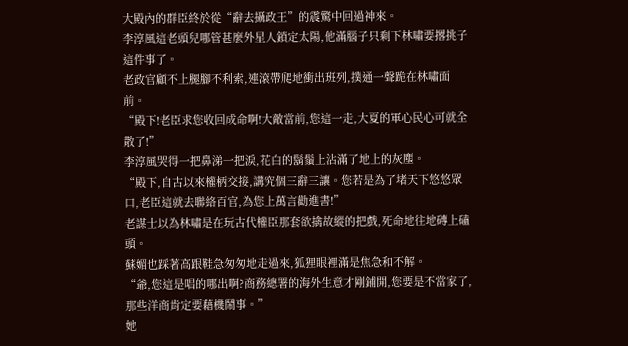大殿內的群臣終於從“辭去攝政王”的震驚中回過神來。
李淳風這老頭兒哪管甚麼外星人鎖定太陽,他滿腦子只剩下林嘯要撂挑子這件事了。
老政官顧不上腿腳不利索,連滾帶爬地衝出班列,撲通一聲跪在林嘯面前。
“殿下!老臣求您收回成命啊!大敵當前,您這一走,大夏的軍心民心可就全散了!”
李淳風哭得一把鼻涕一把淚,花白的鬍鬚上沾滿了地上的灰塵。
“殿下,自古以來權柄交接,講究個三辭三讓。您若是為了堵天下悠悠眾口,老臣這就去聯絡百官,為您上萬言勸進書!”
老謀士以為林嘯是在玩古代權臣那套欲擒故縱的把戲,死命地往地磚上磕頭。
蘇媚也踩著高跟鞋急匆匆地走過來,狐狸眼裡滿是焦急和不解。
“爺,您這是唱的哪出啊?商務總署的海外生意才剛鋪開,您要是不當家了,那些洋商肯定要藉機鬧事。”
她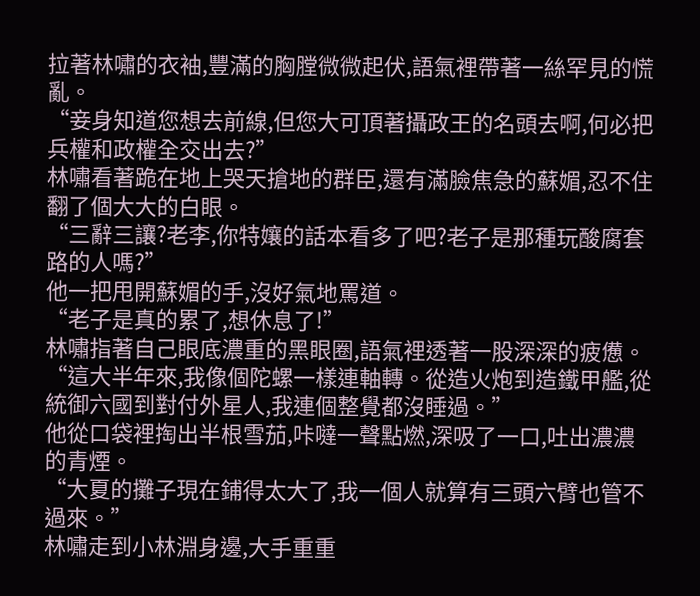拉著林嘯的衣袖,豐滿的胸膛微微起伏,語氣裡帶著一絲罕見的慌亂。
“妾身知道您想去前線,但您大可頂著攝政王的名頭去啊,何必把兵權和政權全交出去?”
林嘯看著跪在地上哭天搶地的群臣,還有滿臉焦急的蘇媚,忍不住翻了個大大的白眼。
“三辭三讓?老李,你特孃的話本看多了吧?老子是那種玩酸腐套路的人嗎?”
他一把甩開蘇媚的手,沒好氣地罵道。
“老子是真的累了,想休息了!”
林嘯指著自己眼底濃重的黑眼圈,語氣裡透著一股深深的疲憊。
“這大半年來,我像個陀螺一樣連軸轉。從造火炮到造鐵甲艦,從統御六國到對付外星人,我連個整覺都沒睡過。”
他從口袋裡掏出半根雪茄,咔噠一聲點燃,深吸了一口,吐出濃濃的青煙。
“大夏的攤子現在鋪得太大了,我一個人就算有三頭六臂也管不過來。”
林嘯走到小林淵身邊,大手重重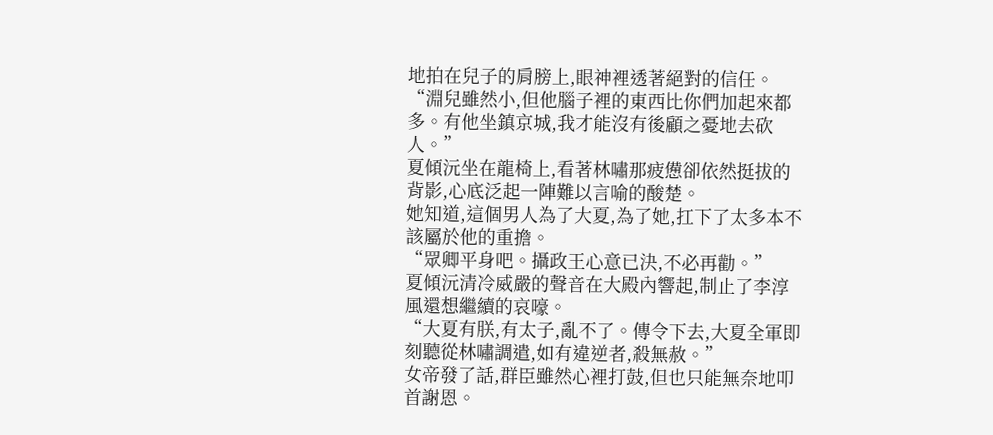地拍在兒子的肩膀上,眼神裡透著絕對的信任。
“淵兒雖然小,但他腦子裡的東西比你們加起來都多。有他坐鎮京城,我才能沒有後顧之憂地去砍人。”
夏傾沅坐在龍椅上,看著林嘯那疲憊卻依然挺拔的背影,心底泛起一陣難以言喻的酸楚。
她知道,這個男人為了大夏,為了她,扛下了太多本不該屬於他的重擔。
“眾卿平身吧。攝政王心意已決,不必再勸。”
夏傾沅清冷威嚴的聲音在大殿內響起,制止了李淳風還想繼續的哀嚎。
“大夏有朕,有太子,亂不了。傳令下去,大夏全軍即刻聽從林嘯調遣,如有違逆者,殺無赦。”
女帝發了話,群臣雖然心裡打鼓,但也只能無奈地叩首謝恩。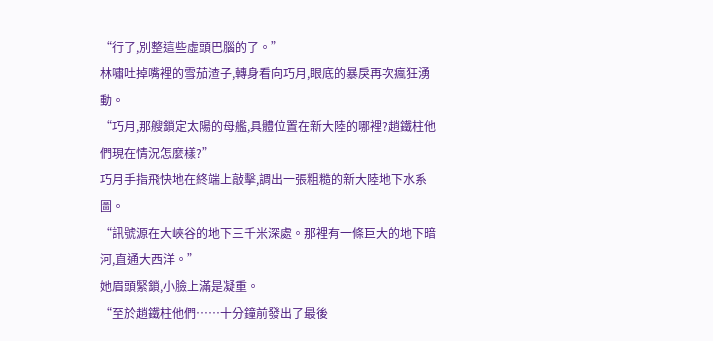“行了,別整這些虛頭巴腦的了。”
林嘯吐掉嘴裡的雪茄渣子,轉身看向巧月,眼底的暴戾再次瘋狂湧動。
“巧月,那艘鎖定太陽的母艦,具體位置在新大陸的哪裡?趙鐵柱他們現在情況怎麼樣?”
巧月手指飛快地在終端上敲擊,調出一張粗糙的新大陸地下水系圖。
“訊號源在大峽谷的地下三千米深處。那裡有一條巨大的地下暗河,直通大西洋。”
她眉頭緊鎖,小臉上滿是凝重。
“至於趙鐵柱他們……十分鐘前發出了最後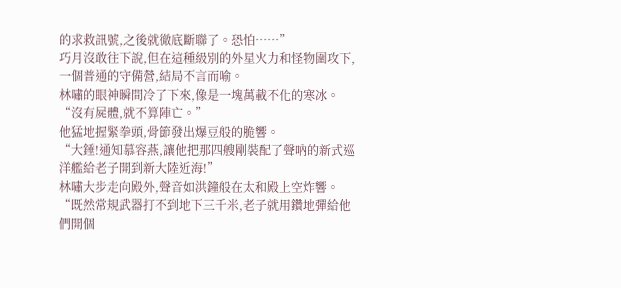的求救訊號,之後就徹底斷聯了。恐怕……”
巧月沒敢往下說,但在這種級別的外星火力和怪物圍攻下,一個普通的守備營,結局不言而喻。
林嘯的眼神瞬間冷了下來,像是一塊萬載不化的寒冰。
“沒有屍體,就不算陣亡。”
他猛地握緊拳頭,骨節發出爆豆般的脆響。
“大錘!通知慕容燕,讓他把那四艘剛裝配了聲吶的新式巡洋艦給老子開到新大陸近海!”
林嘯大步走向殿外,聲音如洪鐘般在太和殿上空炸響。
“既然常規武器打不到地下三千米,老子就用鑽地彈給他們開個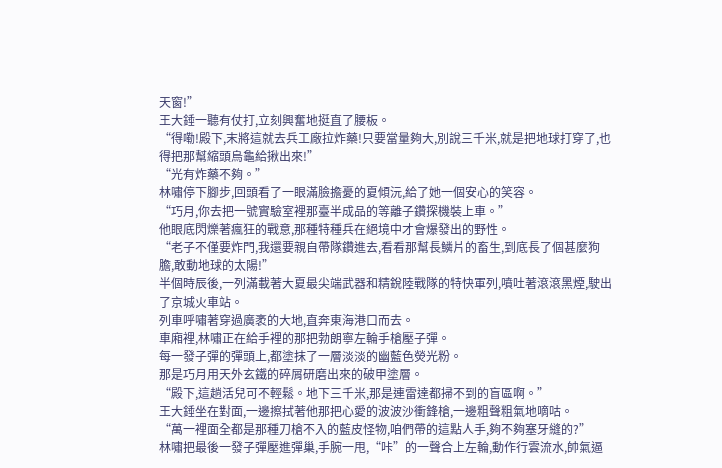天窗!”
王大錘一聽有仗打,立刻興奮地挺直了腰板。
“得嘞!殿下,末將這就去兵工廠拉炸藥!只要當量夠大,別說三千米,就是把地球打穿了,也得把那幫縮頭烏龜給揪出來!”
“光有炸藥不夠。”
林嘯停下腳步,回頭看了一眼滿臉擔憂的夏傾沅,給了她一個安心的笑容。
“巧月,你去把一號實驗室裡那臺半成品的等離子鑽探機裝上車。”
他眼底閃爍著瘋狂的戰意,那種特種兵在絕境中才會爆發出的野性。
“老子不僅要炸門,我還要親自帶隊鑽進去,看看那幫長鱗片的畜生,到底長了個甚麼狗膽,敢動地球的太陽!”
半個時辰後,一列滿載著大夏最尖端武器和精銳陸戰隊的特快軍列,噴吐著滾滾黑煙,駛出了京城火車站。
列車呼嘯著穿過廣袤的大地,直奔東海港口而去。
車廂裡,林嘯正在給手裡的那把勃朗寧左輪手槍壓子彈。
每一發子彈的彈頭上,都塗抹了一層淡淡的幽藍色熒光粉。
那是巧月用天外玄鐵的碎屑研磨出來的破甲塗層。
“殿下,這趟活兒可不輕鬆。地下三千米,那是連雷達都掃不到的盲區啊。”
王大錘坐在對面,一邊擦拭著他那把心愛的波波沙衝鋒槍,一邊粗聲粗氣地嘀咕。
“萬一裡面全都是那種刀槍不入的藍皮怪物,咱們帶的這點人手,夠不夠塞牙縫的?”
林嘯把最後一發子彈壓進彈巢,手腕一甩,“咔”的一聲合上左輪,動作行雲流水,帥氣逼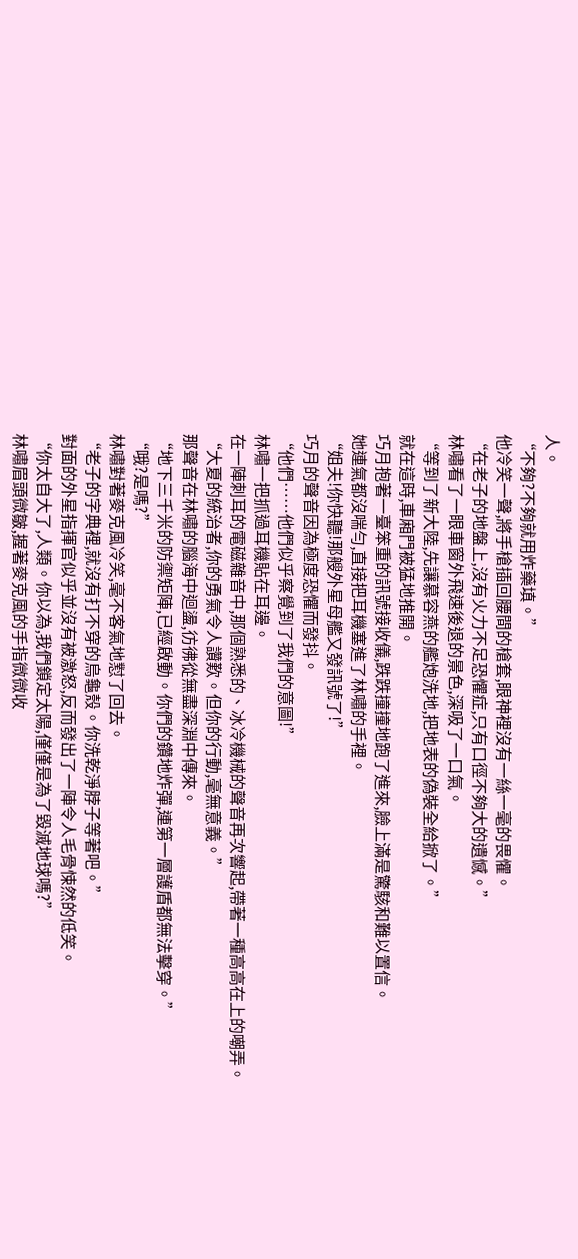人。
“不夠?不夠就用炸藥填。”
他冷笑一聲,將手槍插回腰間的槍套,眼神裡沒有一絲一毫的畏懼。
“在老子的地盤上,沒有火力不足恐懼症,只有口徑不夠大的遺憾。”
林嘯看了一眼車窗外飛速後退的景色,深吸了一口氣。
“等到了新大陸,先讓慕容燕的艦炮洗地,把地表的偽裝全給掀了。”
就在這時,車廂門被猛地推開。
巧月抱著一臺笨重的訊號接收儀,跌跌撞撞地跑了進來,臉上滿是驚駭和難以置信。
她連氣都沒喘勻,直接把耳機塞進了林嘯的手裡。
“姐夫!你快聽!那艘外星母艦又發訊號了!”
巧月的聲音因為極度恐懼而發抖。
“他們……他們似乎察覺到了我們的意圖!”
林嘯一把抓過耳機貼在耳邊。
在一陣刺耳的電磁雜音中,那個熟悉的、冰冷機械的聲音再次響起,帶著一種高高在上的嘲弄。
“大夏的統治者,你的勇氣令人讚歎。但你的行動,毫無意義。”
那聲音在林嘯的腦海中迴盪,彷彿從無盡深淵中傳來。
“地下三千米的防禦矩陣,已經啟動。你們的鑽地炸彈,連第一層護盾都無法擊穿。”
“哦?是嗎?”
林嘯對著麥克風冷笑,毫不客氣地懟了回去。
“老子的字典裡,就沒有打不穿的烏龜殼。你洗乾淨脖子等著吧。”
對面的外星指揮官似乎並沒有被激怒,反而發出了一陣令人毛骨悚然的低笑。
“你太自大了,人類。你以為,我們鎖定太陽,僅僅是為了毀滅地球嗎?”
林嘯眉頭微皺,握著麥克風的手指微微收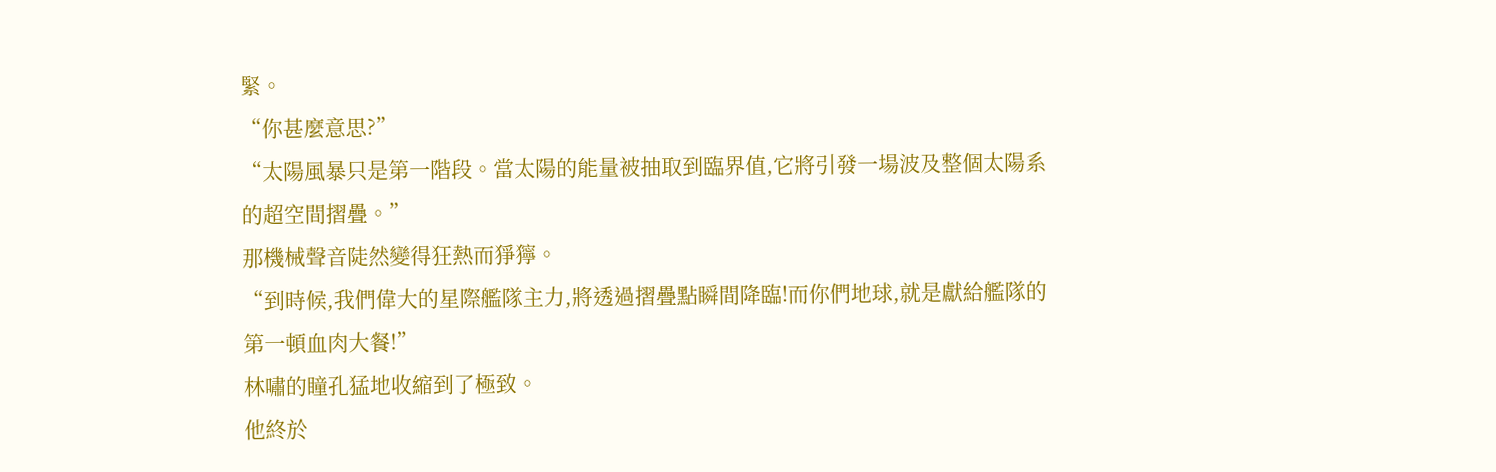緊。
“你甚麼意思?”
“太陽風暴只是第一階段。當太陽的能量被抽取到臨界值,它將引發一場波及整個太陽系的超空間摺疊。”
那機械聲音陡然變得狂熱而猙獰。
“到時候,我們偉大的星際艦隊主力,將透過摺疊點瞬間降臨!而你們地球,就是獻給艦隊的第一頓血肉大餐!”
林嘯的瞳孔猛地收縮到了極致。
他終於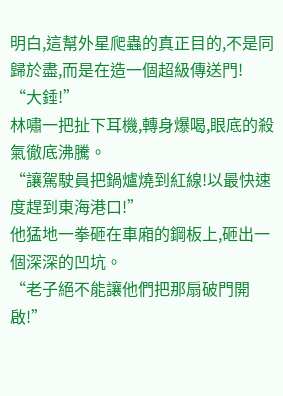明白,這幫外星爬蟲的真正目的,不是同歸於盡,而是在造一個超級傳送門!
“大錘!”
林嘯一把扯下耳機,轉身爆喝,眼底的殺氣徹底沸騰。
“讓駕駛員把鍋爐燒到紅線!以最快速度趕到東海港口!”
他猛地一拳砸在車廂的鋼板上,砸出一個深深的凹坑。
“老子絕不能讓他們把那扇破門開啟!”